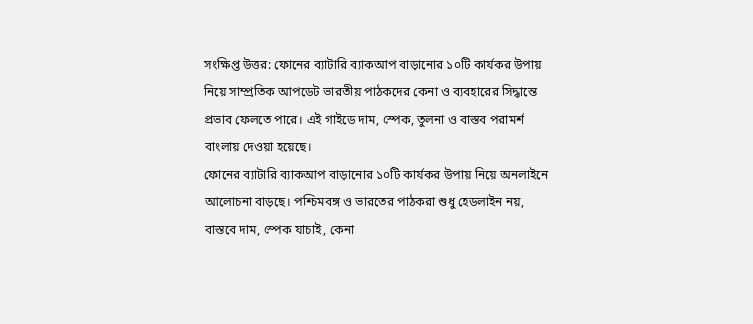সংক্ষিপ্ত উত্তর: ফোনের ব্যাটারি ব্যাকআপ বাড়ানোর ১০টি কার্যকর উপায় নিয়ে সাম্প্রতিক আপডেট ভারতীয় পাঠকদের কেনা ও ব্যবহারের সিদ্ধান্তে প্রভাব ফেলতে পারে। এই গাইডে দাম, স্পেক, তুলনা ও বাস্তব পরামর্শ বাংলায় দেওয়া হয়েছে।
ফোনের ব্যাটারি ব্যাকআপ বাড়ানোর ১০টি কার্যকর উপায় নিয়ে অনলাইনে আলোচনা বাড়ছে। পশ্চিমবঙ্গ ও ভারতের পাঠকরা শুধু হেডলাইন নয়, বাস্তবে দাম, স্পেক যাচাই, কেনা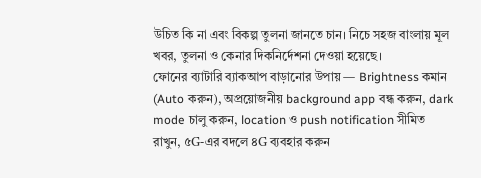উচিত কি না এবং বিকল্প তুলনা জানতে চান। নিচে সহজ বাংলায় মূল খবর, তুলনা ও কেনার দিকনির্দেশনা দেওয়া হয়েছে।
ফোনের ব্যাটারি ব্যাকআপ বাড়ানোর উপায় — Brightness কমান (Auto করুন), অপ্রয়োজনীয় background app বন্ধ করুন, dark mode চালু করুন, location ও push notification সীমিত রাখুন, ৫G-এর বদলে ৪G ব্যবহার করুন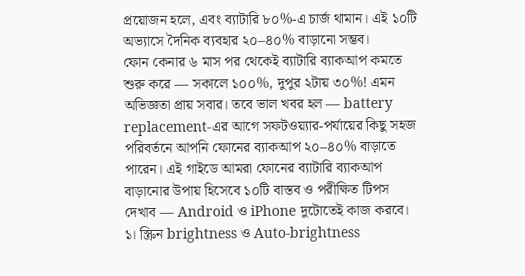প্রয়োজন হলে, এবং ব্যাটারি ৮০%-এ চার্জ থামান। এই ১০টি অভ্যাসে দৈনিক ব্যবহার ২০–৪০% বাড়ানো সম্ভব।
ফোন কেনার ৬ মাস পর থেকেই ব্যাটারি ব্যাকআপ কমতে শুরু করে — সকালে ১০০%, দুপুর ২টায় ৩০%! এমন অভিজ্ঞতা প্রায় সবার। তবে ভাল খবর হল — battery replacement-এর আগে সফটওয়্যার-পর্যায়ের কিছু সহজ পরিবর্তনে আপনি ফোনের ব্যাকআপ ২০–৪০% বাড়াতে পারেন। এই গাইডে আমরা ফোনের ব্যাটারি ব্যাকআপ বাড়ানোর উপায় হিসেবে ১০টি বাস্তব ও পরীক্ষিত টিপস দেখাব — Android ও iPhone দুটোতেই কাজ করবে।
১। স্ক্রিন brightness ও Auto-brightness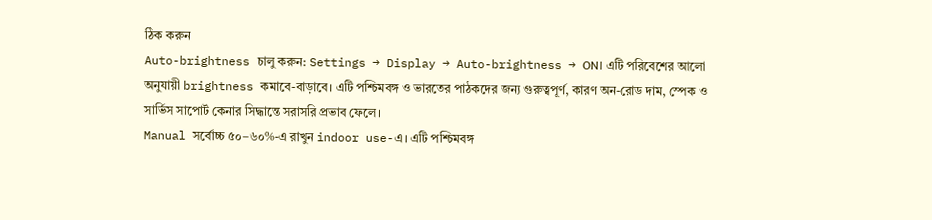ঠিক করুন
Auto-brightness চালু করুন: Settings → Display → Auto-brightness → ON। এটি পরিবেশের আলো অনুযায়ী brightness কমাবে-বাড়াবে। এটি পশ্চিমবঙ্গ ও ভারতের পাঠকদের জন্য গুরুত্বপূর্ণ, কারণ অন-রোড দাম, স্পেক ও সার্ভিস সাপোর্ট কেনার সিদ্ধান্তে সরাসরি প্রভাব ফেলে।
Manual সর্বোচ্চ ৫০–৬০%-এ রাখুন indoor use-এ। এটি পশ্চিমবঙ্গ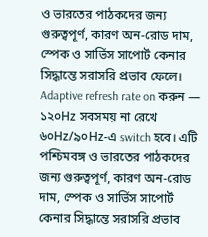ও ভারতের পাঠকদের জন্য গুরুত্বপূর্ণ, কারণ অন-রোড দাম, স্পেক ও সার্ভিস সাপোর্ট কেনার সিদ্ধান্তে সরাসরি প্রভাব ফেলে।
Adaptive refresh rate on করুন — ১২০Hz সবসময় না রেখে ৬০Hz/৯০Hz-এ switch হবে। এটি পশ্চিমবঙ্গ ও ভারতের পাঠকদের জন্য গুরুত্বপূর্ণ, কারণ অন-রোড দাম, স্পেক ও সার্ভিস সাপোর্ট কেনার সিদ্ধান্তে সরাসরি প্রভাব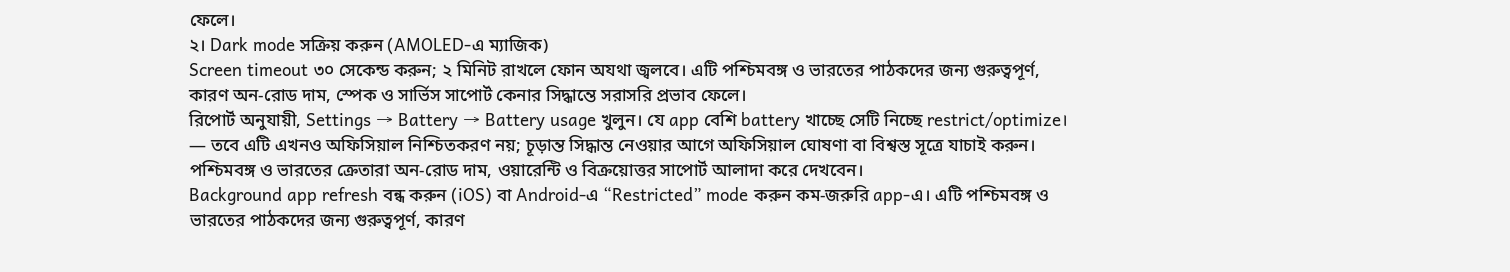ফেলে।
২। Dark mode সক্রিয় করুন (AMOLED-এ ম্যাজিক)
Screen timeout ৩০ সেকেন্ড করুন; ২ মিনিট রাখলে ফোন অযথা জ্বলবে। এটি পশ্চিমবঙ্গ ও ভারতের পাঠকদের জন্য গুরুত্বপূর্ণ, কারণ অন-রোড দাম, স্পেক ও সার্ভিস সাপোর্ট কেনার সিদ্ধান্তে সরাসরি প্রভাব ফেলে।
রিপোর্ট অনুযায়ী, Settings → Battery → Battery usage খুলুন। যে app বেশি battery খাচ্ছে সেটি নিচ্ছে restrict/optimize। — তবে এটি এখনও অফিসিয়াল নিশ্চিতকরণ নয়; চূড়ান্ত সিদ্ধান্ত নেওয়ার আগে অফিসিয়াল ঘোষণা বা বিশ্বস্ত সূত্রে যাচাই করুন। পশ্চিমবঙ্গ ও ভারতের ক্রেতারা অন-রোড দাম, ওয়ারেন্টি ও বিক্রয়োত্তর সাপোর্ট আলাদা করে দেখবেন।
Background app refresh বন্ধ করুন (iOS) বা Android-এ “Restricted” mode করুন কম-জরুরি app-এ। এটি পশ্চিমবঙ্গ ও ভারতের পাঠকদের জন্য গুরুত্বপূর্ণ, কারণ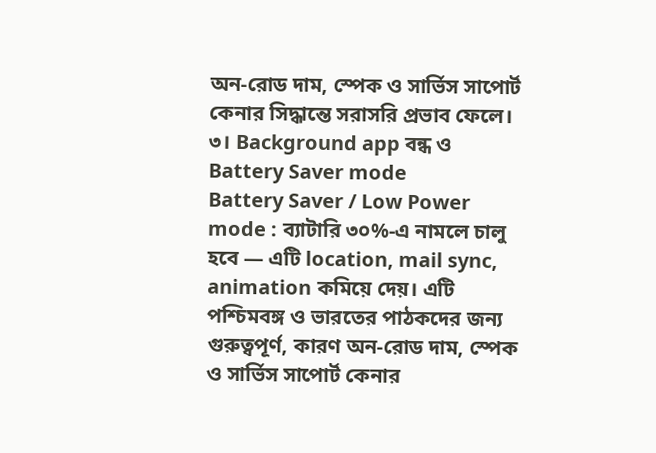অন-রোড দাম, স্পেক ও সার্ভিস সাপোর্ট কেনার সিদ্ধান্তে সরাসরি প্রভাব ফেলে।
৩। Background app বন্ধ ও Battery Saver mode
Battery Saver / Low Power mode : ব্যাটারি ৩০%-এ নামলে চালু হবে — এটি location, mail sync, animation কমিয়ে দেয়। এটি পশ্চিমবঙ্গ ও ভারতের পাঠকদের জন্য গুরুত্বপূর্ণ, কারণ অন-রোড দাম, স্পেক ও সার্ভিস সাপোর্ট কেনার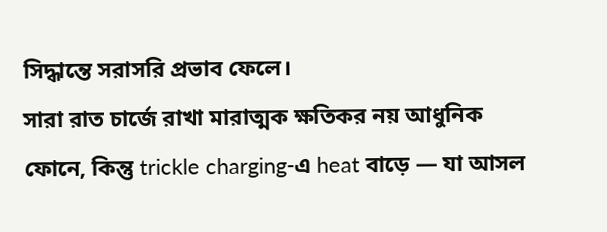সিদ্ধান্তে সরাসরি প্রভাব ফেলে।
সারা রাত চার্জে রাখা মারাত্মক ক্ষতিকর নয় আধুনিক ফোনে, কিন্তু trickle charging-এ heat বাড়ে — যা আসল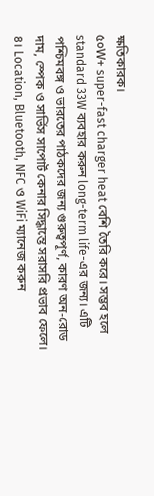ক্ষতিকারক।
৫০W+ super-fast charger heat বেশি তৈরি করে। সম্ভব হলে standard 33W ব্যবহার করুন long-term life-এর জন্য। এটি পশ্চিমবঙ্গ ও ভারতের পাঠকদের জন্য গুরুত্বপূর্ণ, কারণ অন-রোড দাম, স্পেক ও সার্ভিস সাপোর্ট কেনার সিদ্ধান্তে সরাসরি প্রভাব ফেলে।
৪। Location, Bluetooth, NFC ও WiFi ম্যানেজ করুন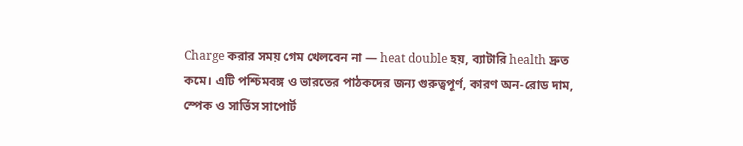Charge করার সময় গেম খেলবেন না — heat double হয়, ব্যাটারি health দ্রুত কমে। এটি পশ্চিমবঙ্গ ও ভারতের পাঠকদের জন্য গুরুত্বপূর্ণ, কারণ অন-রোড দাম, স্পেক ও সার্ভিস সাপোর্ট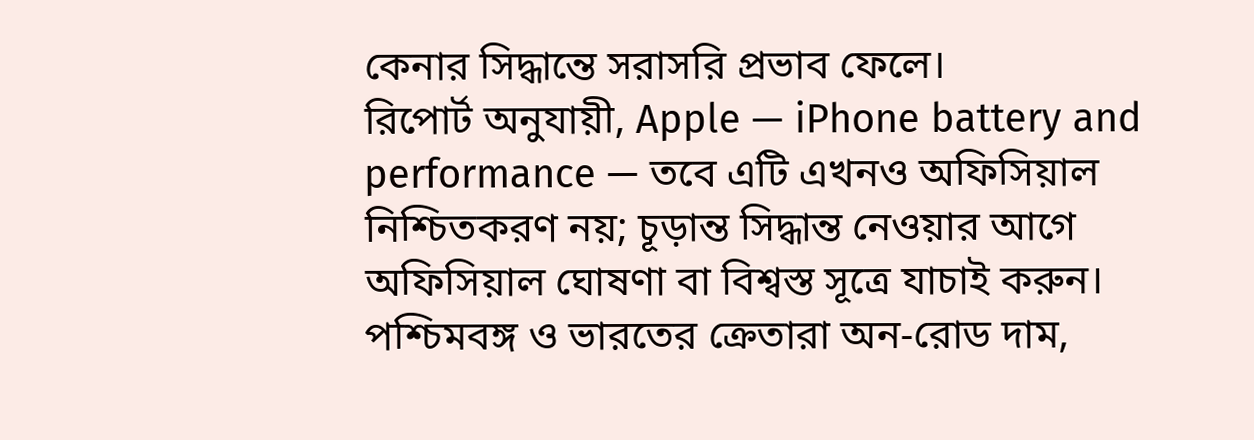কেনার সিদ্ধান্তে সরাসরি প্রভাব ফেলে।
রিপোর্ট অনুযায়ী, Apple — iPhone battery and performance — তবে এটি এখনও অফিসিয়াল নিশ্চিতকরণ নয়; চূড়ান্ত সিদ্ধান্ত নেওয়ার আগে অফিসিয়াল ঘোষণা বা বিশ্বস্ত সূত্রে যাচাই করুন। পশ্চিমবঙ্গ ও ভারতের ক্রেতারা অন-রোড দাম,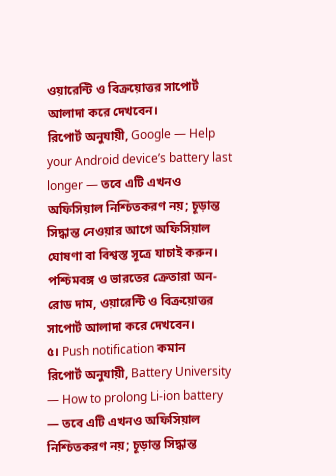ওয়ারেন্টি ও বিক্রয়োত্তর সাপোর্ট আলাদা করে দেখবেন।
রিপোর্ট অনুযায়ী, Google — Help your Android device’s battery last longer — তবে এটি এখনও অফিসিয়াল নিশ্চিতকরণ নয়; চূড়ান্ত সিদ্ধান্ত নেওয়ার আগে অফিসিয়াল ঘোষণা বা বিশ্বস্ত সূত্রে যাচাই করুন। পশ্চিমবঙ্গ ও ভারতের ক্রেতারা অন-রোড দাম, ওয়ারেন্টি ও বিক্রয়োত্তর সাপোর্ট আলাদা করে দেখবেন।
৫। Push notification কমান
রিপোর্ট অনুযায়ী, Battery University — How to prolong Li-ion battery — তবে এটি এখনও অফিসিয়াল নিশ্চিতকরণ নয়; চূড়ান্ত সিদ্ধান্ত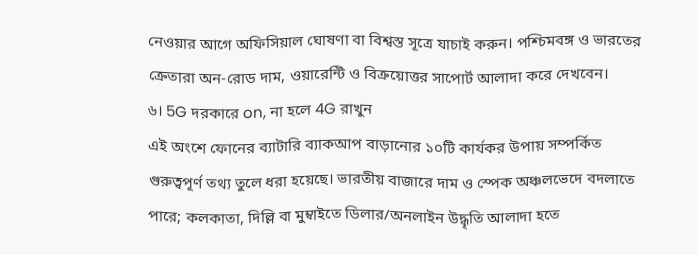নেওয়ার আগে অফিসিয়াল ঘোষণা বা বিশ্বস্ত সূত্রে যাচাই করুন। পশ্চিমবঙ্গ ও ভারতের ক্রেতারা অন-রোড দাম, ওয়ারেন্টি ও বিক্রয়োত্তর সাপোর্ট আলাদা করে দেখবেন।
৬। 5G দরকারে on, না হলে 4G রাখুন
এই অংশে ফোনের ব্যাটারি ব্যাকআপ বাড়ানোর ১০টি কার্যকর উপায় সম্পর্কিত গুরুত্বপূর্ণ তথ্য তুলে ধরা হয়েছে। ভারতীয় বাজারে দাম ও স্পেক অঞ্চলভেদে বদলাতে পারে; কলকাতা, দিল্লি বা মুম্বাইতে ডিলার/অনলাইন উদ্ধৃতি আলাদা হতে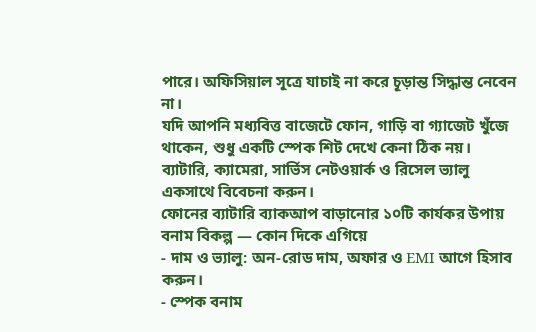পারে। অফিসিয়াল সূত্রে যাচাই না করে চূড়ান্ত সিদ্ধান্ত নেবেন না।
যদি আপনি মধ্যবিত্ত বাজেটে ফোন, গাড়ি বা গ্যাজেট খুঁজে থাকেন, শুধু একটি স্পেক শিট দেখে কেনা ঠিক নয়। ব্যাটারি, ক্যামেরা, সার্ভিস নেটওয়ার্ক ও রিসেল ভ্যালু একসাথে বিবেচনা করুন।
ফোনের ব্যাটারি ব্যাকআপ বাড়ানোর ১০টি কার্যকর উপায় বনাম বিকল্প — কোন দিকে এগিয়ে
- দাম ও ভ্যালু: অন-রোড দাম, অফার ও EMI আগে হিসাব করুন।
- স্পেক বনাম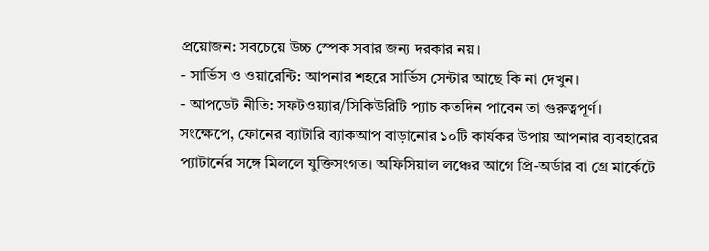প্রয়োজন: সবচেয়ে উচ্চ স্পেক সবার জন্য দরকার নয়।
- সার্ভিস ও ওয়ারেন্টি: আপনার শহরে সার্ভিস সেন্টার আছে কি না দেখুন।
- আপডেট নীতি: সফটওয়্যার/সিকিউরিটি প্যাচ কতদিন পাবেন তা গুরুত্বপূর্ণ।
সংক্ষেপে, ফোনের ব্যাটারি ব্যাকআপ বাড়ানোর ১০টি কার্যকর উপায় আপনার ব্যবহারের প্যাটার্নের সঙ্গে মিললে যুক্তিসংগত। অফিসিয়াল লঞ্চের আগে প্রি-অর্ডার বা গ্রে মার্কেটে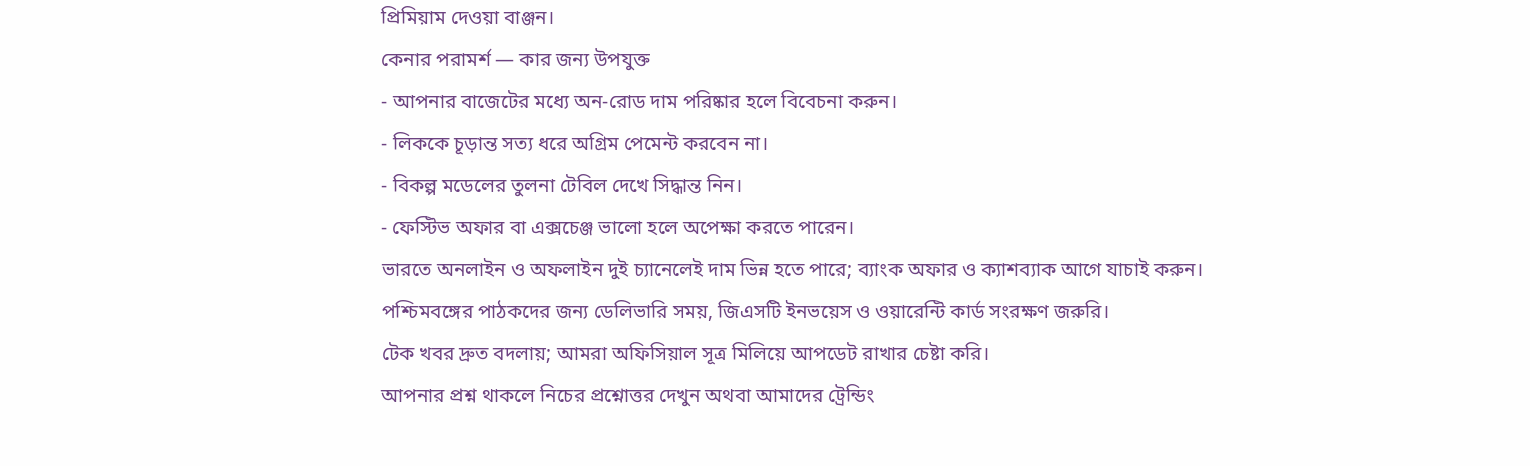প্রিমিয়াম দেওয়া বাঞ্জন।
কেনার পরামর্শ — কার জন্য উপযুক্ত
- আপনার বাজেটের মধ্যে অন-রোড দাম পরিষ্কার হলে বিবেচনা করুন।
- লিককে চূড়ান্ত সত্য ধরে অগ্রিম পেমেন্ট করবেন না।
- বিকল্প মডেলের তুলনা টেবিল দেখে সিদ্ধান্ত নিন।
- ফেস্টিভ অফার বা এক্সচেঞ্জ ভালো হলে অপেক্ষা করতে পারেন।
ভারতে অনলাইন ও অফলাইন দুই চ্যানেলেই দাম ভিন্ন হতে পারে; ব্যাংক অফার ও ক্যাশব্যাক আগে যাচাই করুন।
পশ্চিমবঙ্গের পাঠকদের জন্য ডেলিভারি সময়, জিএসটি ইনভয়েস ও ওয়ারেন্টি কার্ড সংরক্ষণ জরুরি।
টেক খবর দ্রুত বদলায়; আমরা অফিসিয়াল সূত্র মিলিয়ে আপডেট রাখার চেষ্টা করি।
আপনার প্রশ্ন থাকলে নিচের প্রশ্নোত্তর দেখুন অথবা আমাদের ট্রেন্ডিং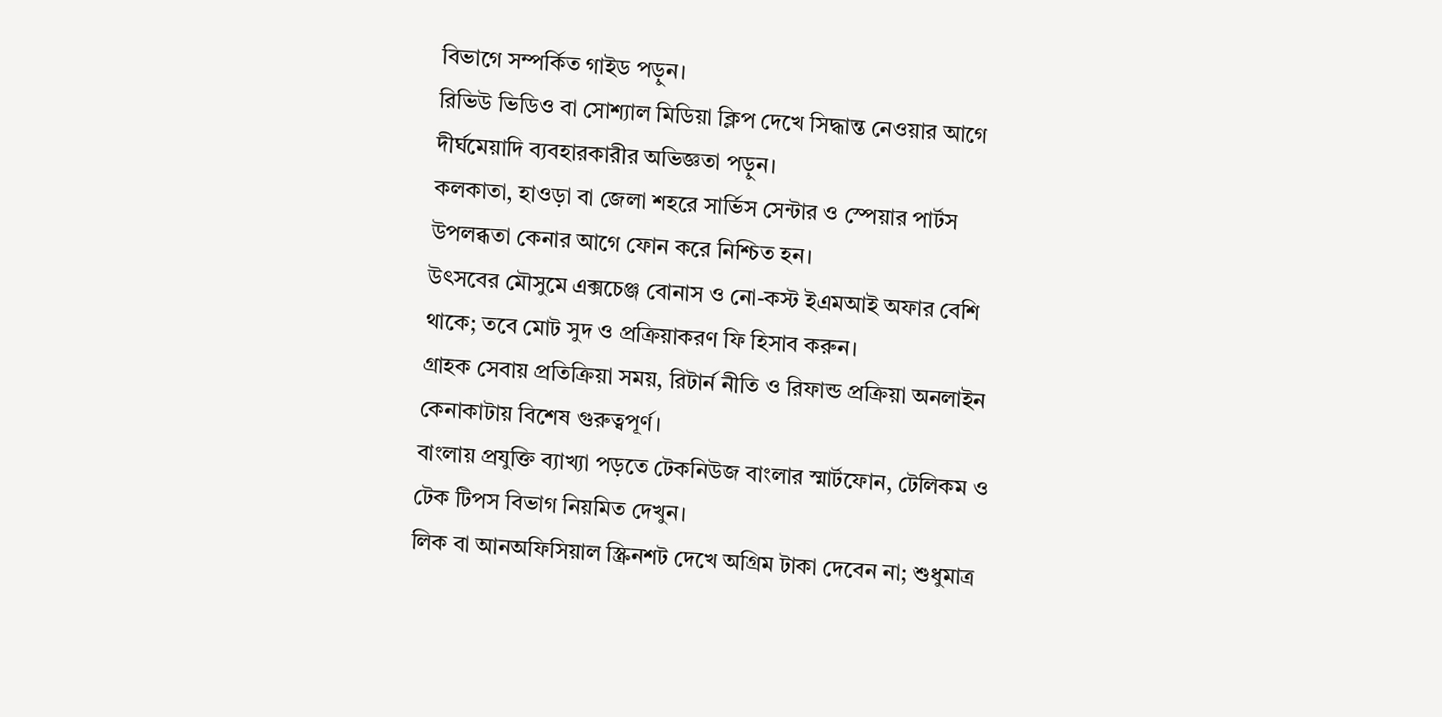বিভাগে সম্পর্কিত গাইড পড়ুন।
রিভিউ ভিডিও বা সোশ্যাল মিডিয়া ক্লিপ দেখে সিদ্ধান্ত নেওয়ার আগে দীর্ঘমেয়াদি ব্যবহারকারীর অভিজ্ঞতা পড়ুন।
কলকাতা, হাওড়া বা জেলা শহরে সার্ভিস সেন্টার ও স্পেয়ার পার্টস উপলব্ধতা কেনার আগে ফোন করে নিশ্চিত হন।
উৎসবের মৌসুমে এক্সচেঞ্জ বোনাস ও নো-কস্ট ইএমআই অফার বেশি থাকে; তবে মোট সুদ ও প্রক্রিয়াকরণ ফি হিসাব করুন।
গ্রাহক সেবায় প্রতিক্রিয়া সময়, রিটার্ন নীতি ও রিফান্ড প্রক্রিয়া অনলাইন কেনাকাটায় বিশেষ গুরুত্বপূর্ণ।
বাংলায় প্রযুক্তি ব্যাখ্যা পড়তে টেকনিউজ বাংলার স্মার্টফোন, টেলিকম ও টেক টিপস বিভাগ নিয়মিত দেখুন।
লিক বা আনঅফিসিয়াল স্ক্রিনশট দেখে অগ্রিম টাকা দেবেন না; শুধুমাত্র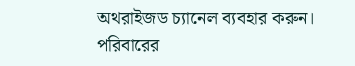অথরাইজড চ্যানেল ব্যবহার করুন।
পরিবারের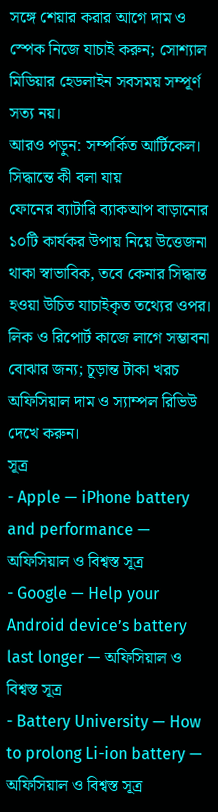সঙ্গে শেয়ার করার আগে দাম ও স্পেক নিজে যাচাই করুন; সোশ্যাল মিডিয়ার হেডলাইন সবসময় সম্পূর্ণ সত্য নয়।
আরও পড়ুন: সম্পর্কিত আর্টিকেল।
সিদ্ধান্তে কী বলা যায়
ফোনের ব্যাটারি ব্যাকআপ বাড়ানোর ১০টি কার্যকর উপায় নিয়ে উত্তেজনা থাকা স্বাভাবিক, তবে কেনার সিদ্ধান্ত হওয়া উচিত যাচাইকৃত তথ্যের ওপর। লিক ও রিপোর্ট কাজে লাগে সম্ভাবনা বোঝার জন্য; চূড়ান্ত টাকা খরচ অফিসিয়াল দাম ও স্যাম্পল রিভিউ দেখে করুন।
সূত্র
- Apple — iPhone battery and performance — অফিসিয়াল ও বিশ্বস্ত সূত্র
- Google — Help your Android device’s battery last longer — অফিসিয়াল ও বিশ্বস্ত সূত্র
- Battery University — How to prolong Li-ion battery — অফিসিয়াল ও বিশ্বস্ত সূত্র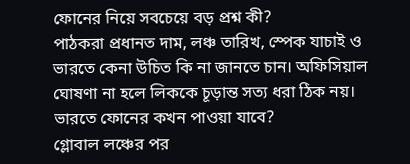ফোনের নিয়ে সবচেয়ে বড় প্রশ্ন কী?
পাঠকরা প্রধানত দাম, লঞ্চ তারিখ, স্পেক যাচাই ও ভারতে কেনা উচিত কি না জানতে চান। অফিসিয়াল ঘোষণা না হলে লিককে চূড়ান্ত সত্য ধরা ঠিক নয়।
ভারতে ফোনের কখন পাওয়া যাবে?
গ্লোবাল লঞ্চের পর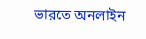ভারতে অনলাইন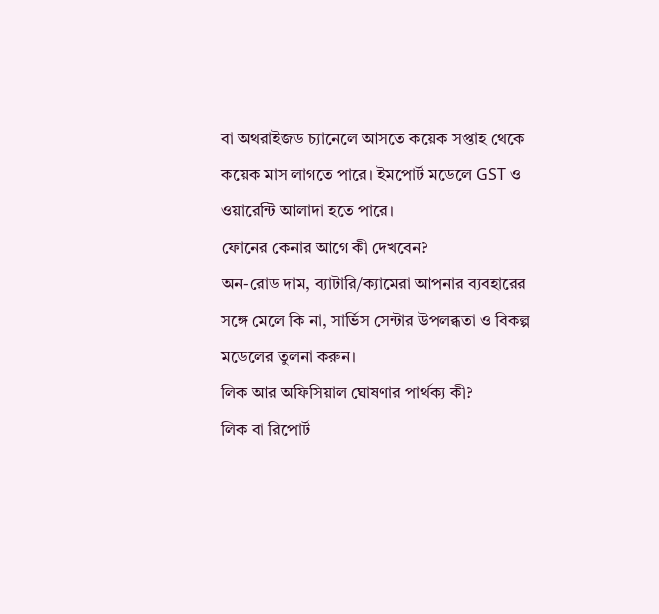বা অথরাইজড চ্যানেলে আসতে কয়েক সপ্তাহ থেকে কয়েক মাস লাগতে পারে। ইমপোর্ট মডেলে GST ও ওয়ারেন্টি আলাদা হতে পারে।
ফোনের কেনার আগে কী দেখবেন?
অন-রোড দাম, ব্যাটারি/ক্যামেরা আপনার ব্যবহারের সঙ্গে মেলে কি না, সার্ভিস সেন্টার উপলব্ধতা ও বিকল্প মডেলের তুলনা করুন।
লিক আর অফিসিয়াল ঘোষণার পার্থক্য কী?
লিক বা রিপোর্ট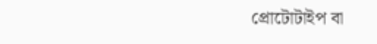প্রোটোটাইপ বা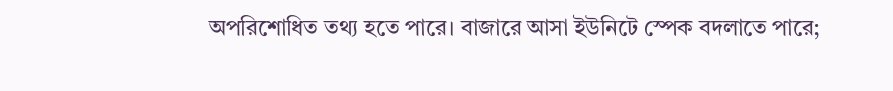অপরিশোধিত তথ্য হতে পারে। বাজারে আসা ইউনিটে স্পেক বদলাতে পারে;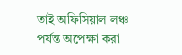তাই অফিসিয়াল লঞ্চ পর্যন্ত অপেক্ষা করা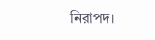নিরাপদ।